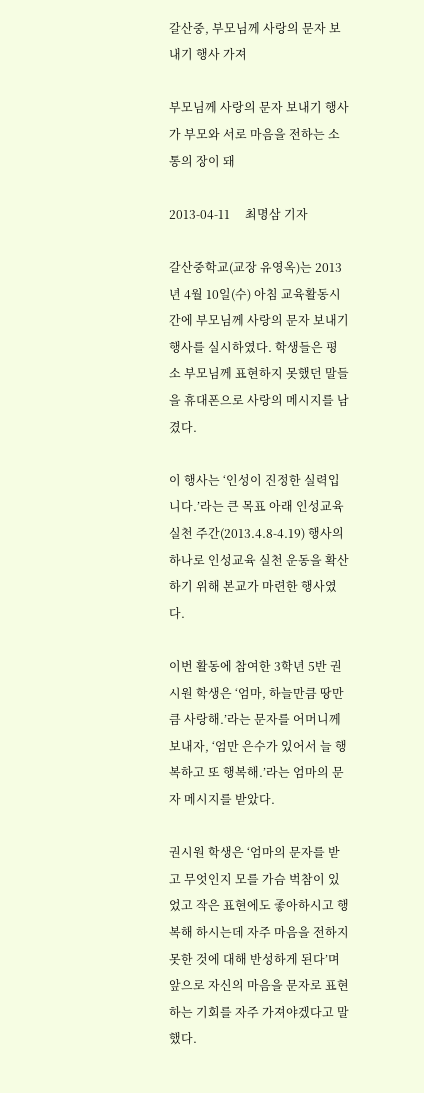갈산중, 부모님께 사랑의 문자 보내기 행사 가져

부모님께 사랑의 문자 보내기 행사가 부모와 서로 마음을 전하는 소통의 장이 돼

2013-04-11     최명삼 기자

갈산중학교(교장 유영옥)는 2013년 4월 10일(수) 아침 교육활동시간에 부모님께 사랑의 문자 보내기 행사를 실시하였다. 학생들은 평소 부모님께 표현하지 못했던 말들을 휴대폰으로 사랑의 메시지를 남겼다.

이 행사는 ‘인성이 진정한 실력입니다.’라는 큰 목표 아래 인성교육 실천 주간(2013.4.8-4.19) 행사의 하나로 인성교육 실천 운동을 확산하기 위해 본교가 마련한 행사였다.

이번 활동에 참여한 3학년 5반 권시원 학생은 ‘엄마, 하늘만큼 땅만큼 사랑해.’라는 문자를 어머니께 보내자, ‘엄만 은수가 있어서 늘 행복하고 또 행복해.’라는 엄마의 문자 메시지를 받았다.

권시원 학생은 ‘엄마의 문자를 받고 무엇인지 모를 가슴 벅참이 있었고 작은 표현에도 좋아하시고 행복해 하시는데 자주 마음을 전하지 못한 것에 대해 반성하게 된다’며 앞으로 자신의 마음을 문자로 표현하는 기회를 자주 가져야겠다고 말했다.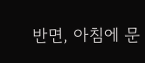반면, 아침에 문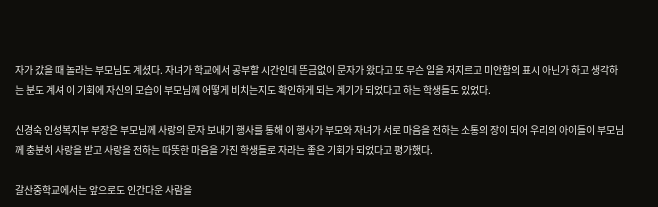자가 갔을 때 놀라는 부모님도 계셨다. 자녀가 학교에서 공부할 시간인데 뜬금없이 문자가 왔다고 또 무슨 일을 저지르고 미안함의 표시 아닌가 하고 생각하는 분도 계셔 이 기회에 자신의 모습이 부모님께 어떻게 비치는지도 확인하게 되는 계기가 되었다고 하는 학생들도 있었다.

신경숙 인성복지부 부장은 부모님께 사랑의 문자 보내기 행사를 통해 이 행사가 부모와 자녀가 서로 마음을 전하는 소통의 장이 되어 우리의 아이들이 부모님께 충분히 사랑을 받고 사랑을 전하는 따뜻한 마음을 가진 학생들로 자라는 좋은 기회가 되었다고 평가했다.

갈산중학교에서는 앞으로도 인간다운 사람을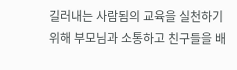길러내는 사람됨의 교육을 실천하기 위해 부모님과 소통하고 친구들을 배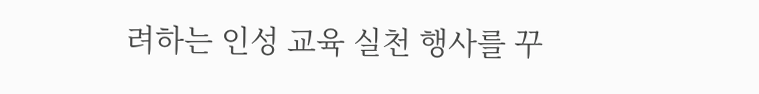려하는 인성 교육 실천 행사를 꾸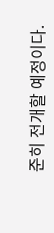준히 전개할 예정이다.